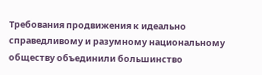Требования продвижения к идеально справедливому и разумному национальному обществу объединили большинство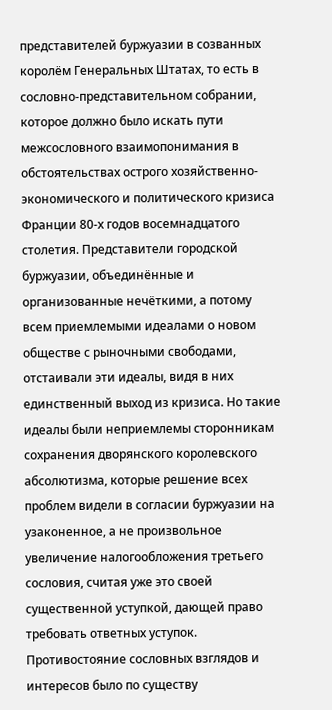представителей буржуазии в созванных королём Генеральных Штатах, то есть в сословно-представительном собрании, которое должно было искать пути межсословного взаимопонимания в обстоятельствах острого хозяйственно-экономического и политического кризиса Франции 80-х годов восемнадцатого столетия. Представители городской буржуазии, объединённые и организованные нечёткими, а потому всем приемлемыми идеалами о новом обществе с рыночными свободами, отстаивали эти идеалы, видя в них единственный выход из кризиса. Но такие идеалы были неприемлемы сторонникам сохранения дворянского королевского абсолютизма, которые решение всех проблем видели в согласии буржуазии на узаконенное, а не произвольное увеличение налогообложения третьего сословия, считая уже это своей существенной уступкой, дающей право требовать ответных уступок. Противостояние сословных взглядов и интересов было по существу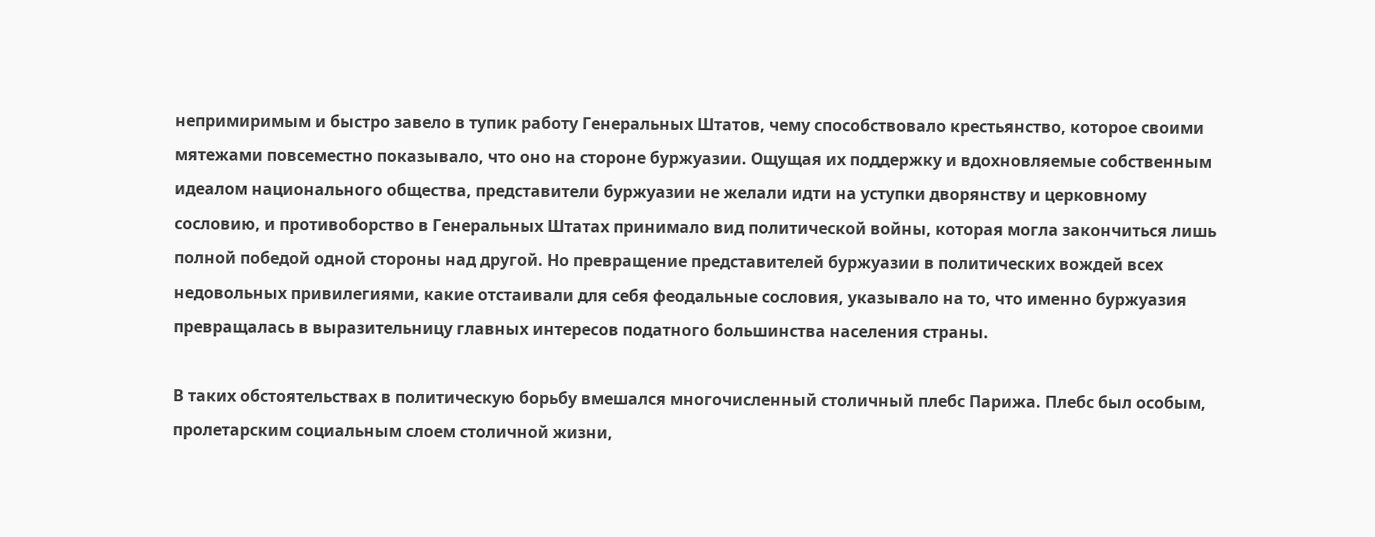непримиримым и быстро завело в тупик работу Генеральных Штатов, чему способствовало крестьянство, которое своими мятежами повсеместно показывало, что оно на стороне буржуазии. Ощущая их поддержку и вдохновляемые собственным идеалом национального общества, представители буржуазии не желали идти на уступки дворянству и церковному сословию, и противоборство в Генеральных Штатах принимало вид политической войны, которая могла закончиться лишь полной победой одной стороны над другой. Но превращение представителей буржуазии в политических вождей всех недовольных привилегиями, какие отстаивали для себя феодальные сословия, указывало на то, что именно буржуазия превращалась в выразительницу главных интересов податного большинства населения страны.

В таких обстоятельствах в политическую борьбу вмешался многочисленный столичный плебс Парижа. Плебс был особым, пролетарским социальным слоем столичной жизни,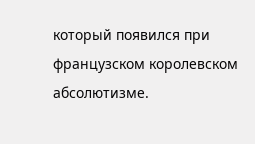который появился при французском королевском абсолютизме.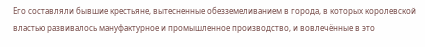Его составляли бывшие крестьяне, вытесненные обезземеливанием в города, в которых королевской властью развивалось мануфактурное и промышленное производство, и вовлечённые в это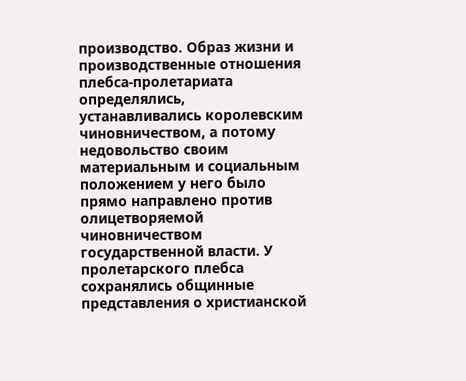производство. Образ жизни и производственные отношения плебса-пролетариата определялись, устанавливались королевским чиновничеством, а потому недовольство своим материальным и социальным положением у него было прямо направлено против олицетворяемой чиновничеством государственной власти. У пролетарского плебса сохранялись общинные представления о христианской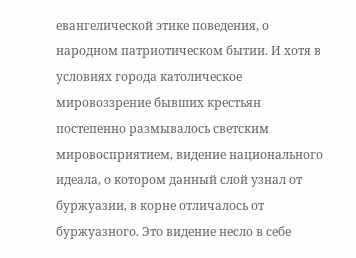евангелической этике поведения, о народном патриотическом бытии. И хотя в условиях города католическое мировоззрение бывших крестьян постепенно размывалось светским мировосприятием, видение национального идеала, о котором данный слой узнал от буржуазии, в корне отличалось от буржуазного. Это видение несло в себе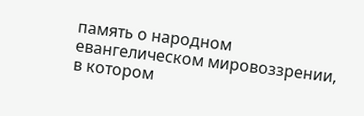память о народном евангелическом мировоззрении, в котором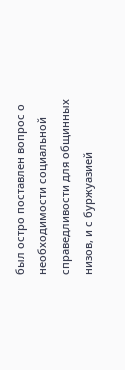был остро поставлен вопрос о необходимости социальной справедливости для общинных низов, и с буржуазией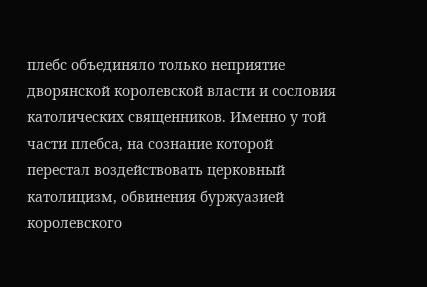плебс объединяло только неприятие дворянской королевской власти и сословия католических священников. Именно у той части плебса, на сознание которой перестал воздействовать церковный католицизм, обвинения буржуазией королевского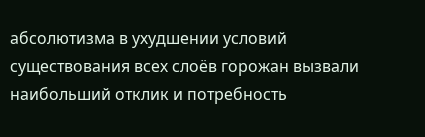абсолютизма в ухудшении условий существования всех слоёв горожан вызвали наибольший отклик и потребность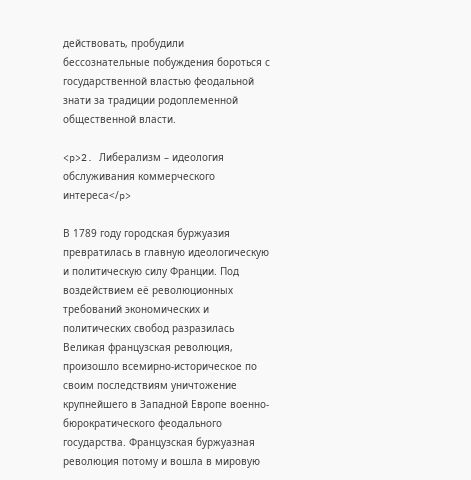действовать, пробудили бессознательные побуждения бороться с государственной властью феодальной знати за традиции родоплеменной общественной власти.

<p>2. Либерализм – идеология обслуживания коммерческого интереса</p>

В 1789 году городская буржуазия превратилась в главную идеологическую и политическую силу Франции. Под воздействием её революционных требований экономических и политических свобод разразилась Великая французская революция, произошло всемирно-историческое по своим последствиям уничтожение крупнейшего в Западной Европе военно-бюрократического феодального государства. Французская буржуазная революция потому и вошла в мировую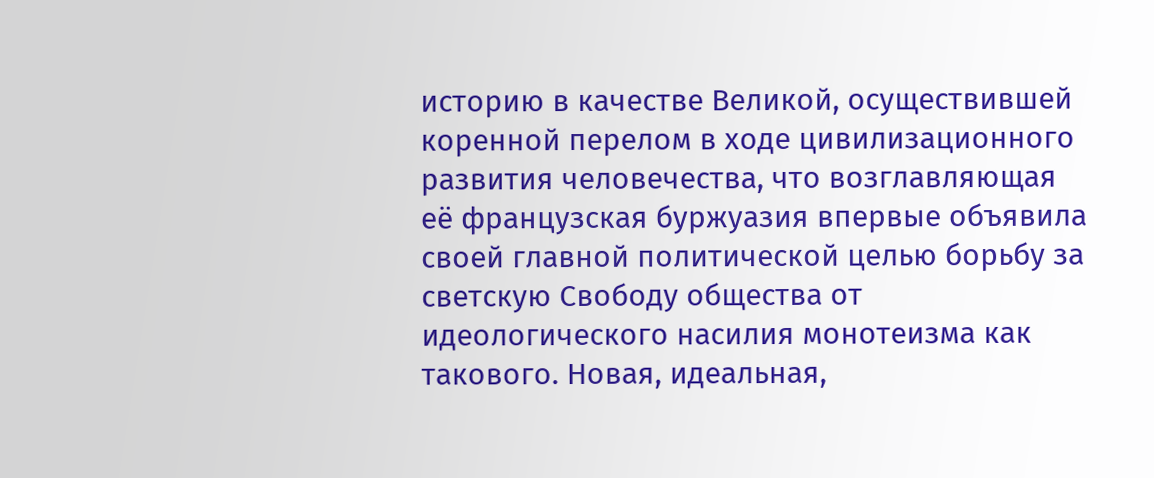историю в качестве Великой, осуществившей коренной перелом в ходе цивилизационного развития человечества, что возглавляющая её французская буржуазия впервые объявила своей главной политической целью борьбу за светскую Свободу общества от идеологического насилия монотеизма как такового. Новая, идеальная,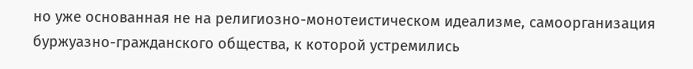но уже основанная не на религиозно-монотеистическом идеализме, самоорганизация буржуазно-гражданского общества, к которой устремились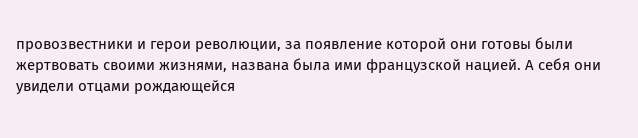провозвестники и герои революции, за появление которой они готовы были жертвовать своими жизнями, названа была ими французской нацией. А себя они увидели отцами рождающейся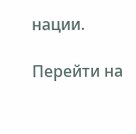нации.

Перейти на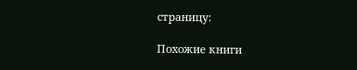страницу:

Похожие книги